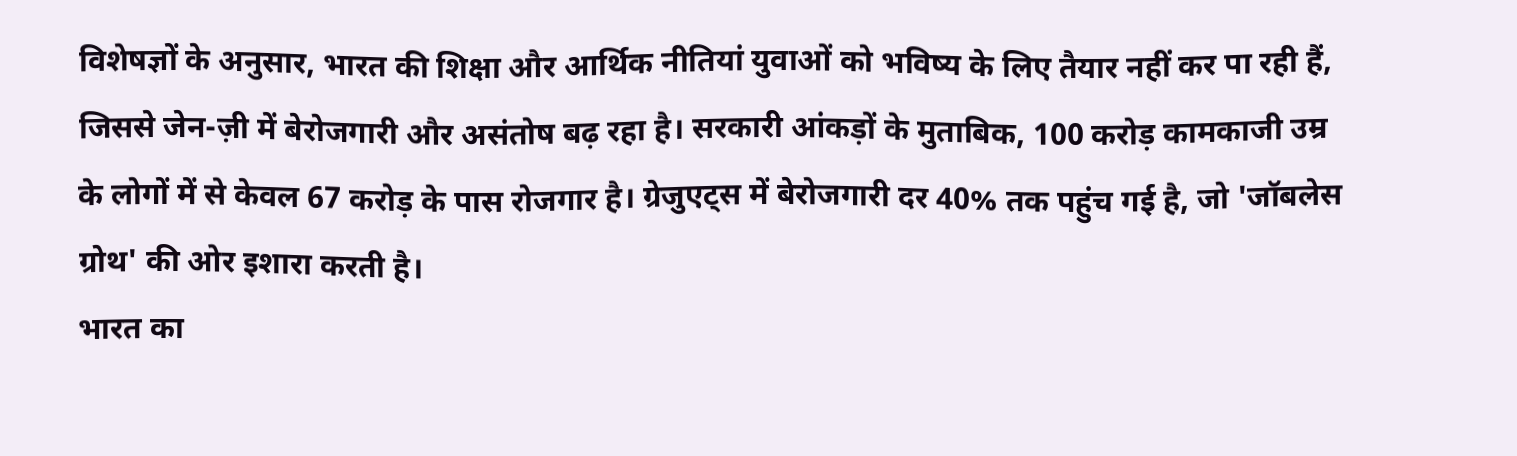विशेषज्ञों के अनुसार, भारत की शिक्षा और आर्थिक नीतियां युवाओं को भविष्य के लिए तैयार नहीं कर पा रही हैं, जिससे जेन-ज़ी में बेरोजगारी और असंतोष बढ़ रहा है। सरकारी आंकड़ों के मुताबिक, 100 करोड़ कामकाजी उम्र के लोगों में से केवल 67 करोड़ के पास रोजगार है। ग्रेजुएट्स में बेरोजगारी दर 40% तक पहुंच गई है, जो 'जॉबलेस ग्रोथ' की ओर इशारा करती है।
भारत का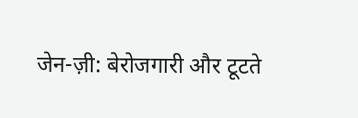जेन-ज़ी: बेरोजगारी और टूटते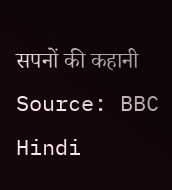सपनों की कहानी
Source: BBC Hindi